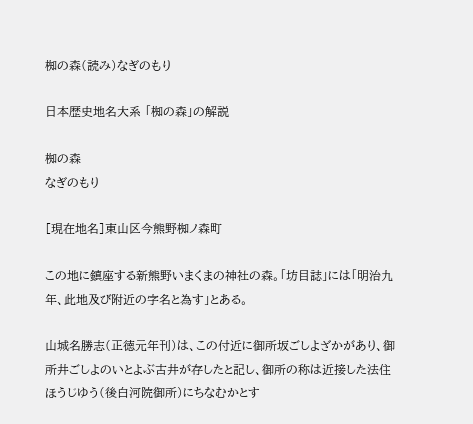椥の森(読み)なぎのもり

日本歴史地名大系 「椥の森」の解説

椥の森
なぎのもり

[現在地名]東山区今熊野椥ノ森町

この地に鎮座する新熊野いまくまの神社の森。「坊目誌」には「明治九年、此地及び附近の字名と為す」とある。

山城名勝志(正徳元年刊)は、この付近に御所坂ごしよざかがあり、御所井ごしよのいとよぶ古井が存したと記し、御所の称は近接した法住ほうじゆう(後白河院御所)にちなむかとす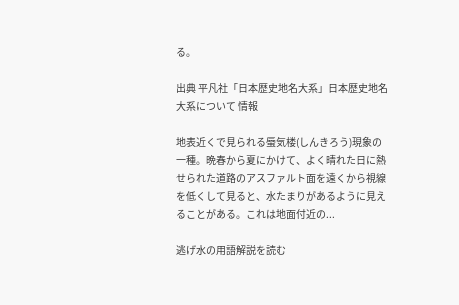る。

出典 平凡社「日本歴史地名大系」日本歴史地名大系について 情報

地表近くで見られる蜃気楼(しんきろう)現象の一種。晩春から夏にかけて、よく晴れた日に熱せられた道路のアスファルト面を遠くから視線を低くして見ると、水たまりがあるように見えることがある。これは地面付近の...

逃げ水の用語解説を読む